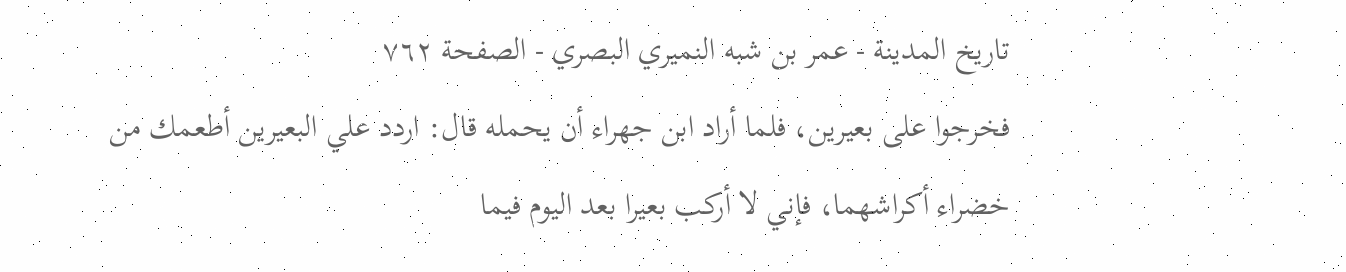تاريخ المدينة - عمر بن شبه النميري البصري - الصفحة ٧٦٢
فخرجوا على بعيرين، فلما أراد ابن جهراء أن يحمله قال: اردد علي البعيرين أطعمك من خضراء أكراشهما، فإني لا أركب بعيرا بعد اليوم فيما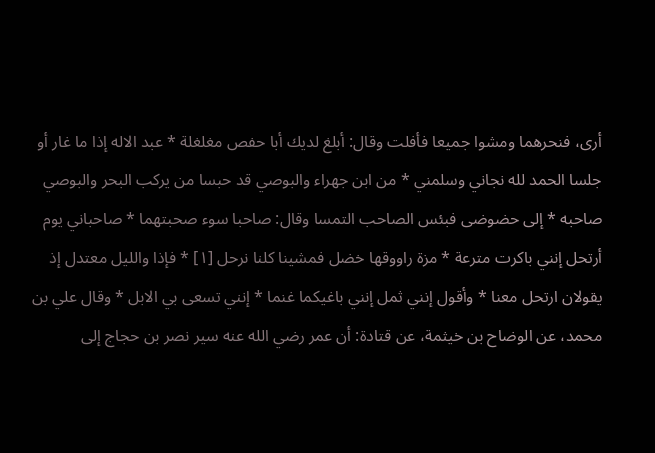أرى، فنحرهما ومشوا جميعا فأفلت وقال: أبلغ لديك أبا حفص مغلغلة * عبد الاله إذا ما غار أو جلسا الحمد لله نجاني وسلمني * من ابن جهراء والبوصي قد حبسا من يركب البحر والبوصي صاحبه * إلى حضوضى فبئس الصاحب التمسا وقال: صاحبا سوء صحبتهما * صاحباني يوم أرتحل إنني باكرت مترعة * مزة راووقها خضل فمشينا كلنا نرحل [١] * فإذا والليل معتدل إذ يقولان ارتحل معنا * وأقول إنني ثمل إنني باغيكما غنما * إنني تسعى بي الابل * وقال علي بن محمد، عن الوضاح بن خيثمة، عن قتادة: أن عمر رضي الله عنه سير نصر بن حجاج إلى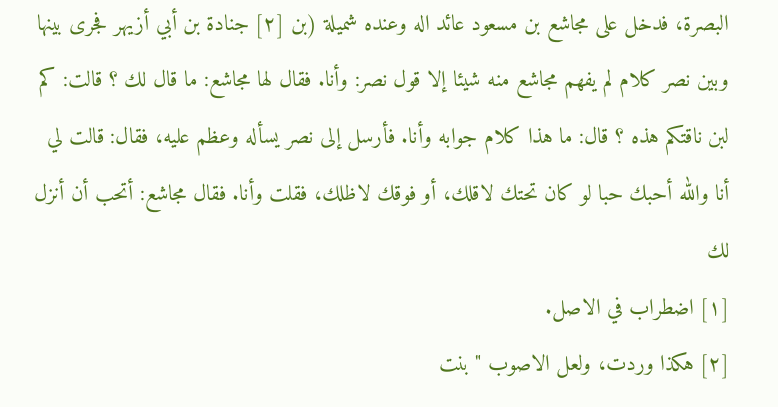البصرة، فدخل على مجاشع بن مسعود عائد اله وعنده شميلة (بن [٢] جنادة بن أبي أزيهر فجرى بينها وبين نصر كلام لم يفهم مجاشع منه شيئا إلا قول نصر: وأنا. فقال لها مجاشع: ما قال لك ؟ قالت: كم لبن ناقتكم هذه ؟ قال: ما هذا كلام جوابه وأنا. فأرسل إلى نصر يسأله وعظم عليه، فقال: قالت لي أنا والله أحبك حبا لو كان تحتك لاقلك، أو فوقك لاظلك، فقلت وأنا. فقال مجاشع: أتحب أن أنزل لك
[١] اضطراب في الاصل.
[٢] هكذا وردت، ولعل الاصوب " بنت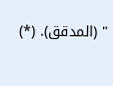" (المدقق). (*)